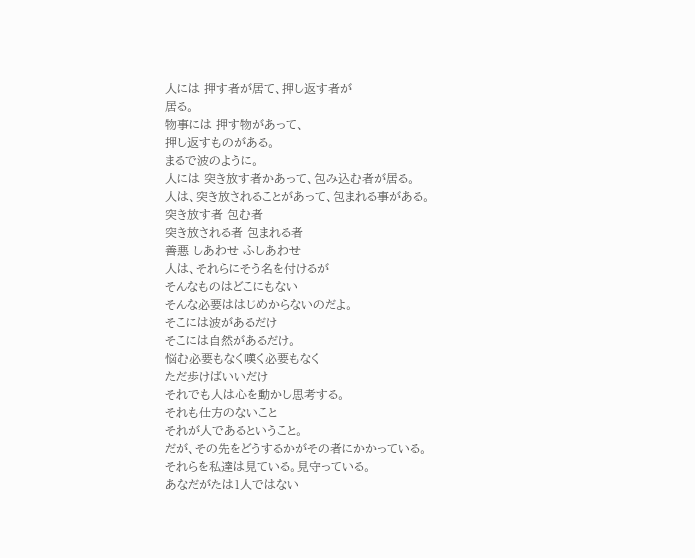人には 押す者が居て、押し返す者が
居る。
物事には 押す物があって、
押し返すものがある。
まるで波のように。
人には 突き放す者かあって、包み込む者が居る。
人は、突き放されることがあって、包まれる事がある。
突き放す者 包む者
突き放される者 包まれる者
善悪 しあわせ ふしあわせ
人は、それらにそう名を付けるが
そんなものはどこにもない
そんな必要ははじめからないのだよ。
そこには波があるだけ
そこには自然があるだけ。
悩む必要もなく嘆く必要もなく
ただ歩けばいいだけ
それでも人は心を動かし思考する。
それも仕方のないこと
それが人であるということ。
だが、その先をどうするかがその者にかかっている。
それらを私達は見ている。見守っている。
あなだがたは1人ではない